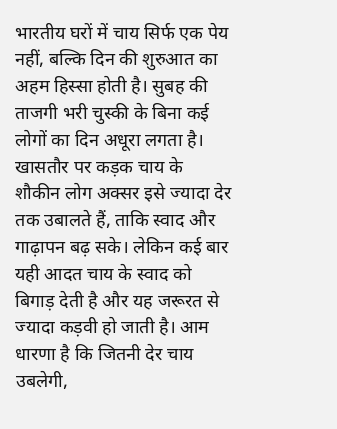भारतीय घरों में चाय सिर्फ एक पेय नहीं, बल्कि दिन की शुरुआत का अहम हिस्सा होती है। सुबह की ताजगी भरी चुस्की के बिना कई लोगों का दिन अधूरा लगता है। खासतौर पर कड़क चाय के शौकीन लोग अक्सर इसे ज्यादा देर तक उबालते हैं, ताकि स्वाद और गाढ़ापन बढ़ सके। लेकिन कई बार यही आदत चाय के स्वाद को बिगाड़ देती है और यह जरूरत से ज्यादा कड़वी हो जाती है। आम धारणा है कि जितनी देर चाय उबलेगी,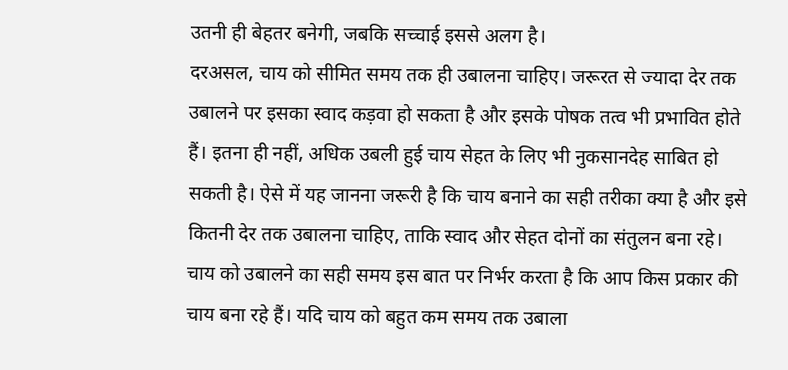उतनी ही बेहतर बनेगी, जबकि सच्चाई इससे अलग है।
दरअसल, चाय को सीमित समय तक ही उबालना चाहिए। जरूरत से ज्यादा देर तक उबालने पर इसका स्वाद कड़वा हो सकता है और इसके पोषक तत्व भी प्रभावित होते हैं। इतना ही नहीं, अधिक उबली हुई चाय सेहत के लिए भी नुकसानदेह साबित हो सकती है। ऐसे में यह जानना जरूरी है कि चाय बनाने का सही तरीका क्या है और इसे कितनी देर तक उबालना चाहिए, ताकि स्वाद और सेहत दोनों का संतुलन बना रहे।
चाय को उबालने का सही समय इस बात पर निर्भर करता है कि आप किस प्रकार की चाय बना रहे हैं। यदि चाय को बहुत कम समय तक उबाला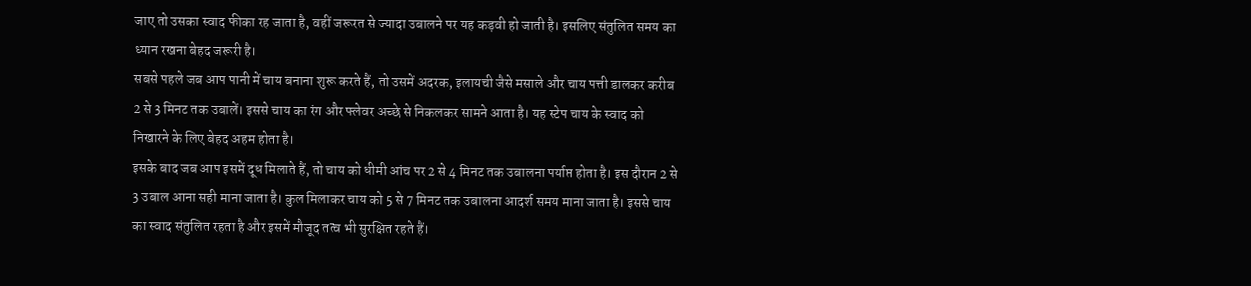जाए तो उसका स्वाद फीका रह जाता है, वहीं जरूरत से ज्यादा उबालने पर यह कड़वी हो जाती है। इसलिए संतुलित समय का ध्यान रखना बेहद जरूरी है।
सबसे पहले जब आप पानी में चाय बनाना शुरू करते हैं, तो उसमें अदरक, इलायची जैसे मसाले और चाय पत्ती डालकर करीब 2 से 3 मिनट तक उबालें। इससे चाय का रंग और फ्लेवर अच्छे से निकलकर सामने आता है। यह स्टेप चाय के स्वाद को निखारने के लिए बेहद अहम होता है।
इसके बाद जब आप इसमें दूध मिलाते हैं, तो चाय को धीमी आंच पर 2 से 4 मिनट तक उबालना पर्याप्त होता है। इस दौरान 2 से 3 उबाल आना सही माना जाता है। कुल मिलाकर चाय को 5 से 7 मिनट तक उबालना आदर्श समय माना जाता है। इससे चाय का स्वाद संतुलित रहता है और इसमें मौजूद तत्व भी सुरक्षित रहते हैं।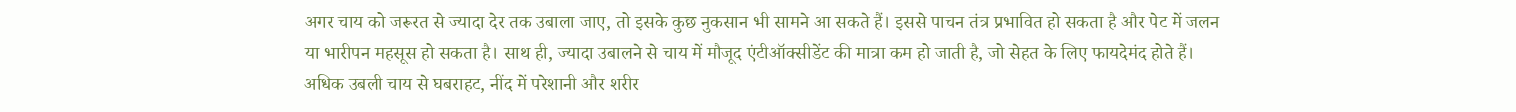अगर चाय को जरूरत से ज्यादा देर तक उबाला जाए, तो इसके कुछ नुकसान भी सामने आ सकते हैं। इससे पाचन तंत्र प्रभावित हो सकता है और पेट में जलन या भारीपन महसूस हो सकता है। साथ ही, ज्यादा उबालने से चाय में मौजूद एंटीऑक्सीडेंट की मात्रा कम हो जाती है, जो सेहत के लिए फायदेमंद होते हैं। अधिक उबली चाय से घबराहट, नींद में परेशानी और शरीर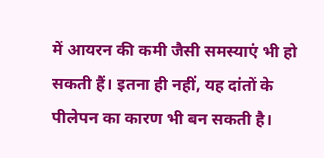में आयरन की कमी जैसी समस्याएं भी हो सकती हैं। इतना ही नहीं, यह दांतों के पीलेपन का कारण भी बन सकती है।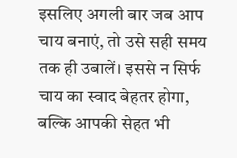इसलिए अगली बार जब आप चाय बनाएं, तो उसे सही समय तक ही उबालें। इससे न सिर्फ चाय का स्वाद बेहतर होगा, बल्कि आपकी सेहत भी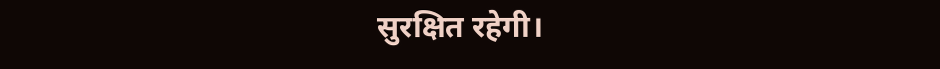सुरक्षित रहेगी।